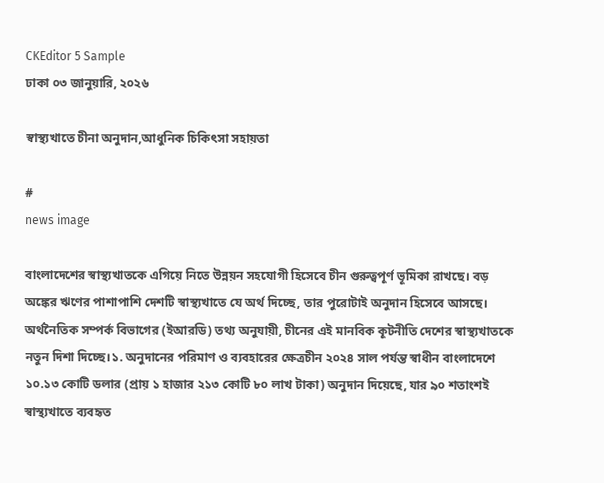CKEditor 5 Sample
ঢাকা ০৩ জানুয়ারি, ২০২৬

স্বাস্থ্যখাতে চীনা অনুদান,আধুনিক চিকিৎসা সহায়তা

#
news image

বাংলাদেশের স্বাস্থ্যখাতকে এগিয়ে নিতে উন্নয়ন সহযোগী হিসেবে চীন গুরুত্বপূর্ণ ভূমিকা রাখছে। বড় অঙ্কের ঋণের পাশাপাশি দেশটি স্বাস্থ্যখাতে যে অর্থ দিচ্ছে, তার পুরোটাই অনুদান হিসেবে আসছে। অর্থনৈতিক সম্পর্ক বিভাগের (ইআরডি) তথ্য অনুযায়ী, চীনের এই মানবিক কূটনীতি দেশের স্বাস্থ্যখাতকে নতুন দিশা দিচ্ছে।১. অনুদানের পরিমাণ ও ব্যবহারের ক্ষেত্রচীন ২০২৪ সাল পর্যন্ত স্বাধীন বাংলাদেশে ১০.১৩ কোটি ডলার (প্রায় ১ হাজার ২১৩ কোটি ৮০ লাখ টাকা) অনুদান দিয়েছে, যার ৯০ শতাংশই স্বাস্থ্যখাতে ব্যবহৃত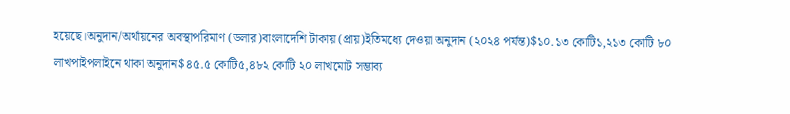হয়েছে।অনুদান/অর্থায়নের অবস্থাপরিমাণ (ডলার)বাংলাদেশি টাকায় (প্রায়)ইতিমধ্যে দেওয়া অনুদান (২০২৪ পর্যন্ত)$১০.১৩ কোটি১,২১৩ কোটি ৮০ লাখপাইপলাইনে থাকা অনুদান$৪৫.৫ কোটি৫,৪৮২ কোটি ২০ লাখমোট সম্ভাব্য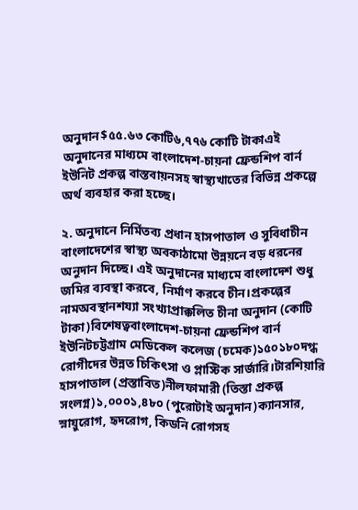অনুদান$৫৫.৬৩ কোটি৬,৭৭৬ কোটি টাকাএই অনুদানের মাধ্যমে বাংলাদেশ-চায়না ফ্রেন্ডশিপ বার্ন ইউনিট প্রকল্প বাস্তবায়নসহ স্বাস্থ্যখাতের বিভিন্ন প্রকল্পে অর্থ ব্যবহার করা হচ্ছে।

২. অনুদানে নির্মিতব্য প্রধান হাসপাতাল ও সুবিধাচীন বাংলাদেশের স্বাস্থ্য অবকাঠামো উন্নয়নে বড় ধরনের অনুদান দিচ্ছে। এই অনুদানের মাধ্যমে বাংলাদেশ শুধু জমির ব্যবস্থা করবে, নির্মাণ করবে চীন।প্রকল্পের নামঅবস্থানশয্যা সংখ্যাপ্রাক্কলিত চীনা অনুদান (কোটি টাকা)বিশেষত্ববাংলাদেশ-চায়না ফ্রেন্ডশিপ বার্ন ইউনিটচট্টগ্রাম মেডিকেল কলেজ (চমেক)১৫০১৮০দগ্ধ রোগীদের উন্নত চিকিৎসা ও প্লাস্টিক সার্জারি।টারশিয়ারি হাসপাতাল (প্রস্তাবিত)নীলফামারী (তিস্তা প্রকল্প সংলগ্ন)১,০০০১,৪৮০ (পুরোটাই অনুদান)ক্যানসার, স্নায়ুরোগ, হৃদরোগ, কিডনি রোগসহ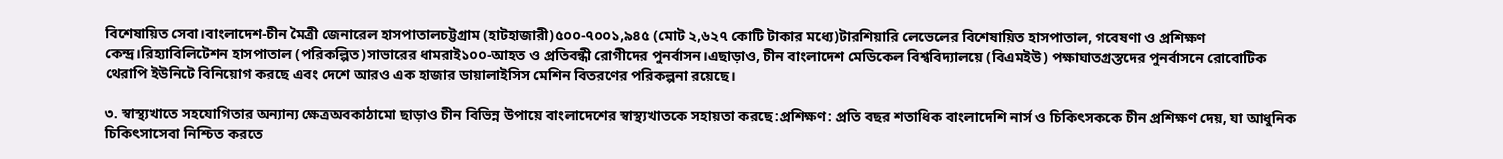বিশেষায়িত সেবা।বাংলাদেশ-চীন মৈত্রী জেনারেল হাসপাতালচট্টগ্রাম (হাটহাজারী)৫০০-৭০০১,৯৪৫ (মোট ২,৬২৭ কোটি টাকার মধ্যে)টারশিয়ারি লেভেলের বিশেষায়িত হাসপাতাল, গবেষণা ও প্রশিক্ষণ কেন্দ্র।রিহ্যাবিলিটেশন হাসপাতাল (পরিকল্পিত)সাভারের ধামরাই১০০-আহত ও প্রতিবন্ধী রোগীদের পুনর্বাসন।এছাড়াও, চীন বাংলাদেশ মেডিকেল বিশ্ববিদ্যালয়ে (বিএমইউ) পক্ষাঘাতগ্রস্তদের পুনর্বাসনে রোবোটিক থেরাপি ইউনিটে বিনিয়োগ করছে এবং দেশে আরও এক হাজার ডায়ালাইসিস মেশিন বিতরণের পরিকল্পনা রয়েছে।

৩. স্বাস্থ্যখাতে সহযোগিতার অন্যান্য ক্ষেত্রঅবকাঠামো ছাড়াও চীন বিভিন্ন উপায়ে বাংলাদেশের স্বাস্থ্যখাতকে সহায়তা করছে:প্রশিক্ষণ: প্রতি বছর শতাধিক বাংলাদেশি নার্স ও চিকিৎসককে চীন প্রশিক্ষণ দেয়, যা আধুনিক চিকিৎসাসেবা নিশ্চিত করতে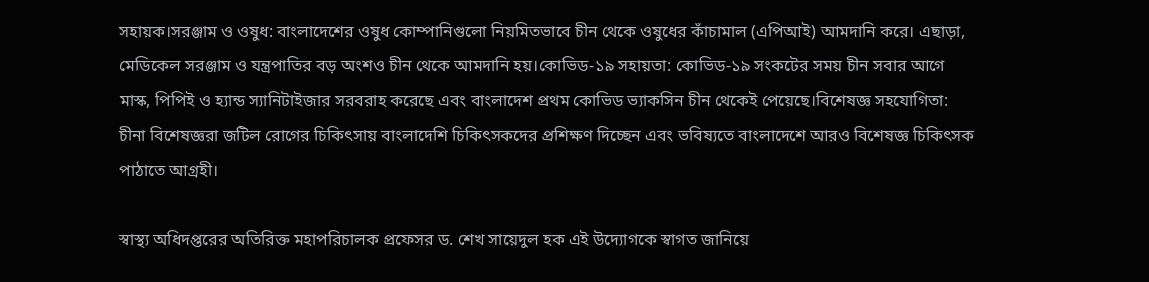সহায়ক।সরঞ্জাম ও ওষুধ: বাংলাদেশের ওষুধ কোম্পানিগুলো নিয়মিতভাবে চীন থেকে ওষুধের কাঁচামাল (এপিআই) আমদানি করে। এছাড়া, মেডিকেল সরঞ্জাম ও যন্ত্রপাতির বড় অংশও চীন থেকে আমদানি হয়।কোভিড-১৯ সহায়তা: কোভিড-১৯ সংকটের সময় চীন সবার আগে মাস্ক, পিপিই ও হ্যান্ড স্যানিটাইজার সরবরাহ করেছে এবং বাংলাদেশ প্রথম কোভিড ভ্যাকসিন চীন থেকেই পেয়েছে।বিশেষজ্ঞ সহযোগিতা: চীনা বিশেষজ্ঞরা জটিল রোগের চিকিৎসায় বাংলাদেশি চিকিৎসকদের প্রশিক্ষণ দিচ্ছেন এবং ভবিষ্যতে বাংলাদেশে আরও বিশেষজ্ঞ চিকিৎসক পাঠাতে আগ্রহী।

স্বাস্থ্য অধিদপ্তরের অতিরিক্ত মহাপরিচালক প্রফেসর ড. শেখ সায়েদুল হক এই উদ্যোগকে স্বাগত জানিয়ে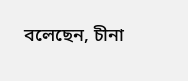বলেছেন, চীনা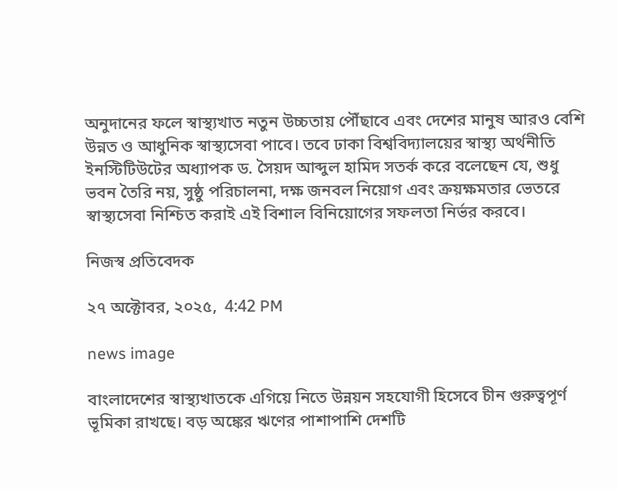অনুদানের ফলে স্বাস্থ্যখাত নতুন উচ্চতায় পৌঁছাবে এবং দেশের মানুষ আরও বেশি উন্নত ও আধুনিক স্বাস্থ্যসেবা পাবে। তবে ঢাকা বিশ্ববিদ্যালয়ের স্বাস্থ্য অর্থনীতি ইনস্টিটিউটের অধ্যাপক ড. সৈয়দ আব্দুল হামিদ সতর্ক করে বলেছেন যে, শুধু ভবন তৈরি নয়, সুষ্ঠু পরিচালনা, দক্ষ জনবল নিয়োগ এবং ক্রয়ক্ষমতার ভেতরে স্বাস্থ্যসেবা নিশ্চিত করাই এই বিশাল বিনিয়োগের সফলতা নির্ভর করবে।

নিজস্ব প্রতিবেদক

২৭ অক্টোবর, ২০২৫,  4:42 PM

news image

বাংলাদেশের স্বাস্থ্যখাতকে এগিয়ে নিতে উন্নয়ন সহযোগী হিসেবে চীন গুরুত্বপূর্ণ ভূমিকা রাখছে। বড় অঙ্কের ঋণের পাশাপাশি দেশটি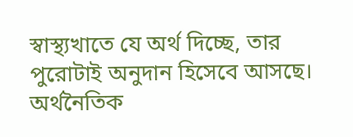স্বাস্থ্যখাতে যে অর্থ দিচ্ছে, তার পুরোটাই অনুদান হিসেবে আসছে। অর্থনৈতিক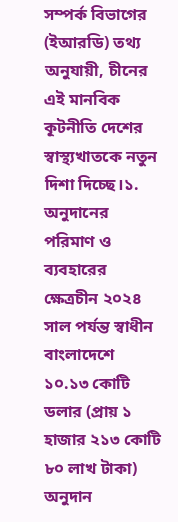সম্পর্ক বিভাগের (ইআরডি) তথ্য অনুযায়ী, চীনের এই মানবিক কূটনীতি দেশের স্বাস্থ্যখাতকে নতুন দিশা দিচ্ছে।১. অনুদানের পরিমাণ ও ব্যবহারের ক্ষেত্রচীন ২০২৪ সাল পর্যন্ত স্বাধীন বাংলাদেশে ১০.১৩ কোটি ডলার (প্রায় ১ হাজার ২১৩ কোটি ৮০ লাখ টাকা) অনুদান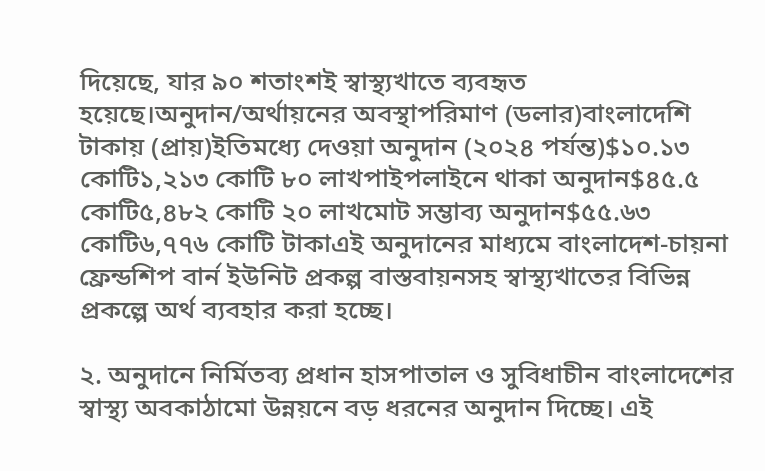দিয়েছে, যার ৯০ শতাংশই স্বাস্থ্যখাতে ব্যবহৃত হয়েছে।অনুদান/অর্থায়নের অবস্থাপরিমাণ (ডলার)বাংলাদেশি টাকায় (প্রায়)ইতিমধ্যে দেওয়া অনুদান (২০২৪ পর্যন্ত)$১০.১৩ কোটি১,২১৩ কোটি ৮০ লাখপাইপলাইনে থাকা অনুদান$৪৫.৫ কোটি৫,৪৮২ কোটি ২০ লাখমোট সম্ভাব্য অনুদান$৫৫.৬৩ কোটি৬,৭৭৬ কোটি টাকাএই অনুদানের মাধ্যমে বাংলাদেশ-চায়না ফ্রেন্ডশিপ বার্ন ইউনিট প্রকল্প বাস্তবায়নসহ স্বাস্থ্যখাতের বিভিন্ন প্রকল্পে অর্থ ব্যবহার করা হচ্ছে।

২. অনুদানে নির্মিতব্য প্রধান হাসপাতাল ও সুবিধাচীন বাংলাদেশের স্বাস্থ্য অবকাঠামো উন্নয়নে বড় ধরনের অনুদান দিচ্ছে। এই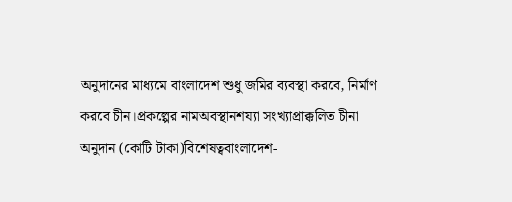অনুদানের মাধ্যমে বাংলাদেশ শুধু জমির ব্যবস্থা করবে, নির্মাণ করবে চীন।প্রকল্পের নামঅবস্থানশয্যা সংখ্যাপ্রাক্কলিত চীনা অনুদান (কোটি টাকা)বিশেষত্ববাংলাদেশ-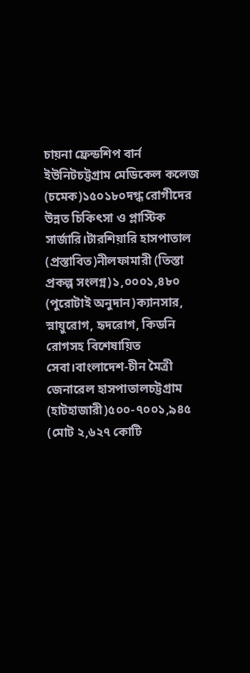চায়না ফ্রেন্ডশিপ বার্ন ইউনিটচট্টগ্রাম মেডিকেল কলেজ (চমেক)১৫০১৮০দগ্ধ রোগীদের উন্নত চিকিৎসা ও প্লাস্টিক সার্জারি।টারশিয়ারি হাসপাতাল (প্রস্তাবিত)নীলফামারী (তিস্তা প্রকল্প সংলগ্ন)১,০০০১,৪৮০ (পুরোটাই অনুদান)ক্যানসার, স্নায়ুরোগ, হৃদরোগ, কিডনি রোগসহ বিশেষায়িত সেবা।বাংলাদেশ-চীন মৈত্রী জেনারেল হাসপাতালচট্টগ্রাম (হাটহাজারী)৫০০-৭০০১,৯৪৫ (মোট ২,৬২৭ কোটি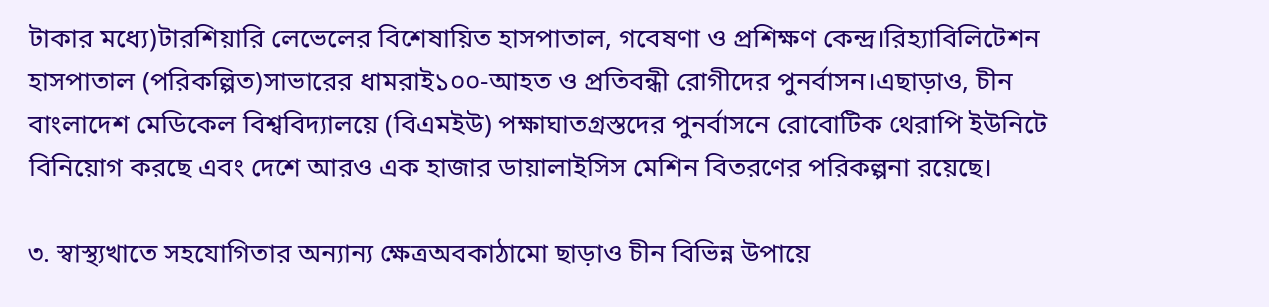টাকার মধ্যে)টারশিয়ারি লেভেলের বিশেষায়িত হাসপাতাল, গবেষণা ও প্রশিক্ষণ কেন্দ্র।রিহ্যাবিলিটেশন হাসপাতাল (পরিকল্পিত)সাভারের ধামরাই১০০-আহত ও প্রতিবন্ধী রোগীদের পুনর্বাসন।এছাড়াও, চীন বাংলাদেশ মেডিকেল বিশ্ববিদ্যালয়ে (বিএমইউ) পক্ষাঘাতগ্রস্তদের পুনর্বাসনে রোবোটিক থেরাপি ইউনিটে বিনিয়োগ করছে এবং দেশে আরও এক হাজার ডায়ালাইসিস মেশিন বিতরণের পরিকল্পনা রয়েছে।

৩. স্বাস্থ্যখাতে সহযোগিতার অন্যান্য ক্ষেত্রঅবকাঠামো ছাড়াও চীন বিভিন্ন উপায়ে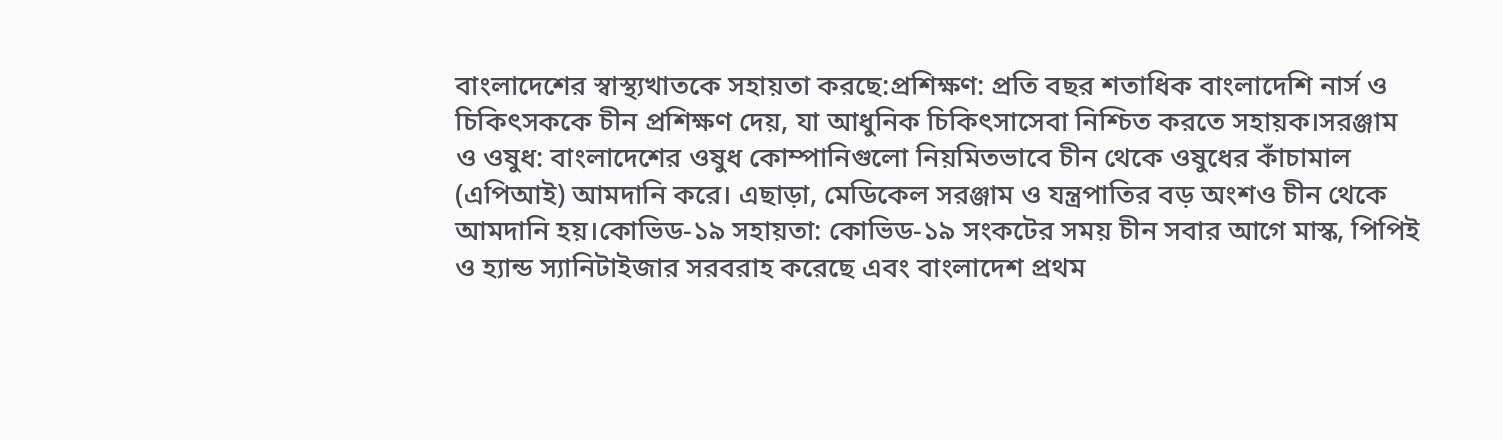বাংলাদেশের স্বাস্থ্যখাতকে সহায়তা করছে:প্রশিক্ষণ: প্রতি বছর শতাধিক বাংলাদেশি নার্স ও চিকিৎসককে চীন প্রশিক্ষণ দেয়, যা আধুনিক চিকিৎসাসেবা নিশ্চিত করতে সহায়ক।সরঞ্জাম ও ওষুধ: বাংলাদেশের ওষুধ কোম্পানিগুলো নিয়মিতভাবে চীন থেকে ওষুধের কাঁচামাল (এপিআই) আমদানি করে। এছাড়া, মেডিকেল সরঞ্জাম ও যন্ত্রপাতির বড় অংশও চীন থেকে আমদানি হয়।কোভিড-১৯ সহায়তা: কোভিড-১৯ সংকটের সময় চীন সবার আগে মাস্ক, পিপিই ও হ্যান্ড স্যানিটাইজার সরবরাহ করেছে এবং বাংলাদেশ প্রথম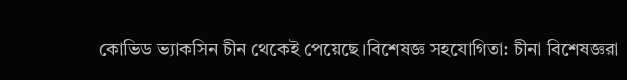কোভিড ভ্যাকসিন চীন থেকেই পেয়েছে।বিশেষজ্ঞ সহযোগিতা: চীনা বিশেষজ্ঞরা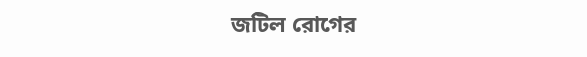জটিল রোগের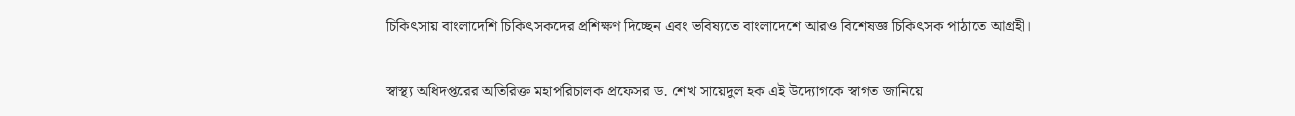চিকিৎসায় বাংলাদেশি চিকিৎসকদের প্রশিক্ষণ দিচ্ছেন এবং ভবিষ্যতে বাংলাদেশে আরও বিশেষজ্ঞ চিকিৎসক পাঠাতে আগ্রহী।

স্বাস্থ্য অধিদপ্তরের অতিরিক্ত মহাপরিচালক প্রফেসর ড. শেখ সায়েদুল হক এই উদ্যোগকে স্বাগত জানিয়ে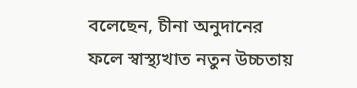বলেছেন, চীনা অনুদানের ফলে স্বাস্থ্যখাত নতুন উচ্চতায়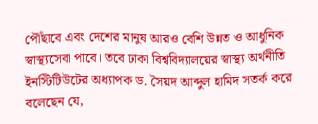পৌঁছাবে এবং দেশের মানুষ আরও বেশি উন্নত ও আধুনিক স্বাস্থ্যসেবা পাবে। তবে ঢাকা বিশ্ববিদ্যালয়ের স্বাস্থ্য অর্থনীতি ইনস্টিটিউটের অধ্যাপক ড. সৈয়দ আব্দুল হামিদ সতর্ক করে বলেছেন যে,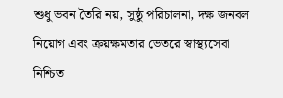শুধু ভবন তৈরি নয়, সুষ্ঠু পরিচালনা, দক্ষ জনবল নিয়োগ এবং ক্রয়ক্ষমতার ভেতরে স্বাস্থ্যসেবা নিশ্চিত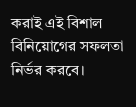করাই এই বিশাল বিনিয়োগের সফলতা নির্ভর করবে।